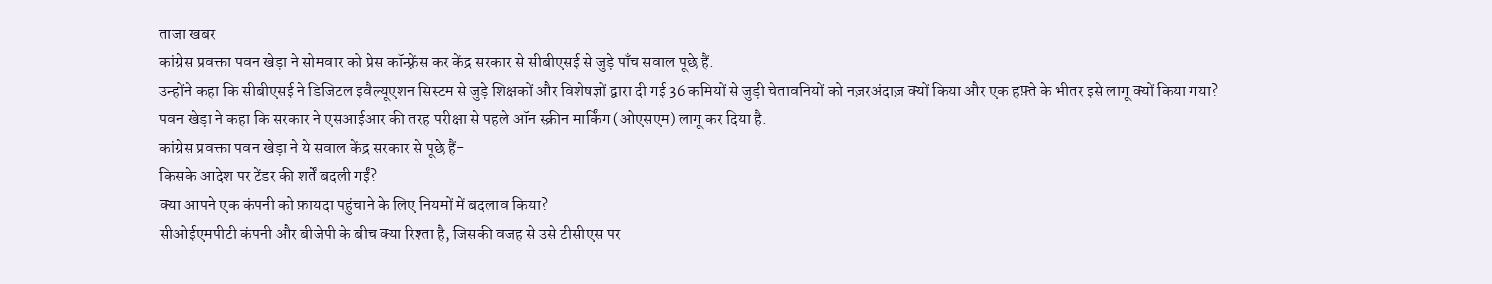ताजा खबर
कांग्रेस प्रवक्ता पवन खेड़ा ने सोमवार को प्रेस कॉन्फ़्रेंस कर केंद्र सरकार से सीबीएसई से जुड़े पाँच सवाल पूछे हैं.
उन्होंने कहा कि सीबीएसई ने डिजिटल इवैल्यूएशन सिस्टम से जुड़े शिक्षकों और विशेषज्ञों द्वारा दी गई 36 कमियों से जुड़ी चेतावनियों को नज़रअंदाज़ क्यों किया और एक हफ़्ते के भीतर इसे लागू क्यों किया गया?
पवन खेड़ा ने कहा कि सरकार ने एसआईआर की तरह परीक्षा से पहले ऑन स्क्रीन मार्किंग (ओएसएम) लागू कर दिया है.
कांग्रेस प्रवक्ता पवन खेड़ा ने ये सवाल केंद्र सरकार से पूछे हैं-
किसके आदेश पर टेंडर की शर्तें बदली गईं?
क्या आपने एक कंपनी को फ़ायदा पहुंचाने के लिए नियमों में बदलाव किया?
सीओईएमपीटी कंपनी और बीजेपी के बीच क्या रिश्ता है, जिसकी वजह से उसे टीसीएस पर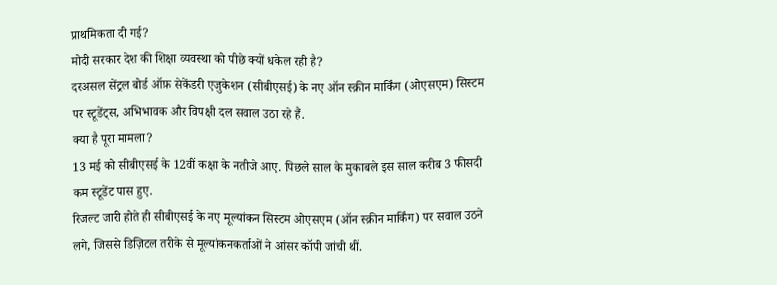प्राथमिकता दी गई?
मोदी सरकार देश की शिक्षा व्यवस्था को पीछे क्यों धकेल रही है?
दरअसल सेंट्रल बोर्ड ऑफ़ सेकेंडरी एजुकेशन (सीबीएसई) के नए ऑन स्क्रीन मार्किंग (ओएसएम) सिस्टम पर स्टूडेंट्स, अभिभावक और विपक्षी दल सवाल उठा रहे हैं.
क्या है पूरा मामला?
13 मई को सीबीएसई के 12वीं कक्षा के नतीजे आए. पिछले साल के मुकाबले इस साल करीब 3 फीसदी कम स्टूडेंट पास हुए.
रिजल्ट जारी होते ही सीबीएसई के नए मूल्यांकन सिस्टम ओएसएम (ऑन स्क्रीन मार्किंग) पर सवाल उठने लगे, जिससे डिज़िटल तरीके से मूल्यांकनकर्ताओं ने आंसर कॉपी जांची थीं.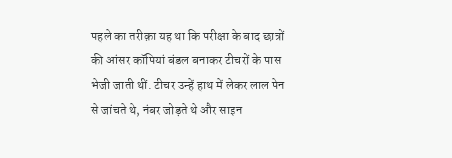पहले का तरीक़ा यह था कि परीक्षा के बाद छात्रों की आंसर कॉपियां बंडल बनाकर टीचरों के पास भेजी जाती थीं. टीचर उन्हें हाथ में लेकर लाल पेन से जांचते थे, नंबर जोड़ते थे और साइन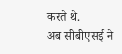करते थे.
अब सीबीएसई ने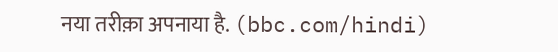नया तरीक़ा अपनाया है. (bbc.com/hindi)